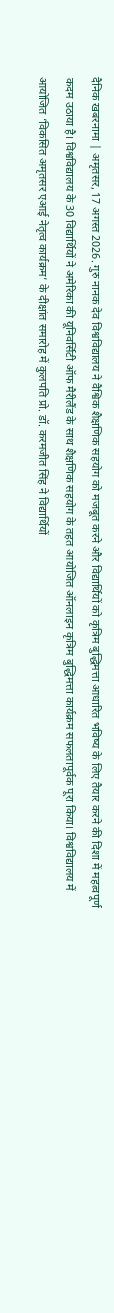दैनिक खबरनामा | अमृतसर, 17 अगस्त 2026. गुरु नानक देव विश्वविद्यालय ने वैश्विक शैक्षणिक सहयोग को मजबूत करने और विद्यार्थियों को कृत्रिम बुद्धिमत्ता आधारित भविष्य के लिए तैयार करने की दिशा में महत्वपूर्ण कदम उठाया है। विश्वविद्यालय के 30 विद्यार्थियों ने अमेरिका की यूनिवर्सिटी ऑफ मैरीलैंड के साथ शैक्षणिक सहयोग के तहत आयोजित ऑनलाइन कृत्रिम बुद्धिमत्ता कार्यक्रम सफलतापूर्वक पूरा किया। विश्वविद्यालय में आयोजित ‘विकसित अमृतसर एआई नेतृत्व कार्यक्रम’ के दीक्षांत समारोह में कुलपति प्रो. डॉ. करमजीत सिंह ने विद्यार्थियों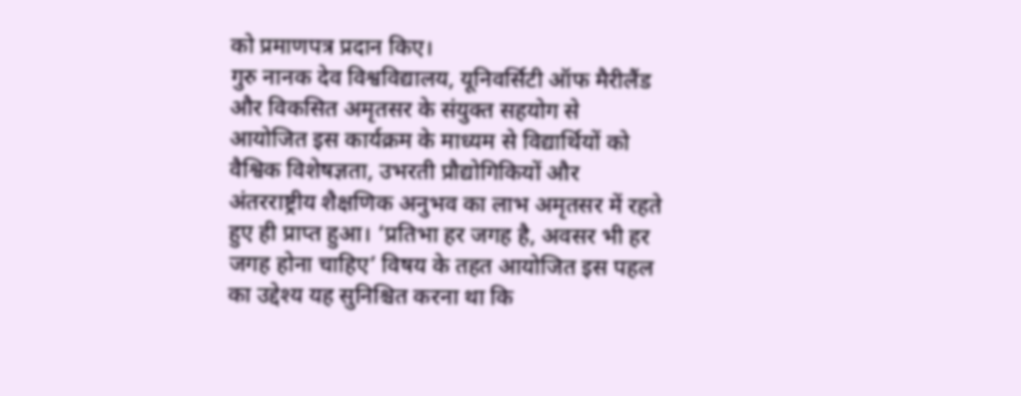को प्रमाणपत्र प्रदान किए।
गुरु नानक देव विश्वविद्यालय, यूनिवर्सिटी ऑफ मैरीलैंड और विकसित अमृतसर के संयुक्त सहयोग से आयोजित इस कार्यक्रम के माध्यम से विद्यार्थियों को वैश्विक विशेषज्ञता, उभरती प्रौद्योगिकियों और अंतरराष्ट्रीय शैक्षणिक अनुभव का लाभ अमृतसर में रहते हुए ही प्राप्त हुआ। ‘प्रतिभा हर जगह है, अवसर भी हर जगह होना चाहिए’ विषय के तहत आयोजित इस पहल का उद्देश्य यह सुनिश्चित करना था कि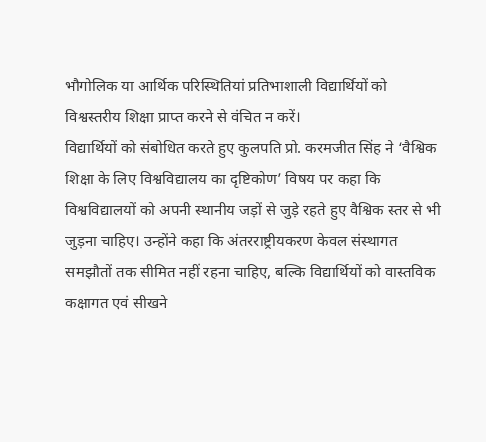भौगोलिक या आर्थिक परिस्थितियां प्रतिभाशाली विद्यार्थियों को विश्वस्तरीय शिक्षा प्राप्त करने से वंचित न करें।
विद्यार्थियों को संबोधित करते हुए कुलपति प्रो. करमजीत सिंह ने ‘वैश्विक शिक्षा के लिए विश्वविद्यालय का दृष्टिकोण’ विषय पर कहा कि विश्वविद्यालयों को अपनी स्थानीय जड़ों से जुड़े रहते हुए वैश्विक स्तर से भी जुड़ना चाहिए। उन्होंने कहा कि अंतरराष्ट्रीयकरण केवल संस्थागत समझौतों तक सीमित नहीं रहना चाहिए, बल्कि विद्यार्थियों को वास्तविक कक्षागत एवं सीखने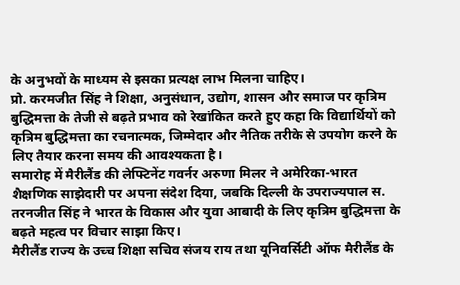के अनुभवों के माध्यम से इसका प्रत्यक्ष लाभ मिलना चाहिए।
प्रो. करमजीत सिंह ने शिक्षा, अनुसंधान, उद्योग, शासन और समाज पर कृत्रिम बुद्धिमत्ता के तेजी से बढ़ते प्रभाव को रेखांकित करते हुए कहा कि विद्यार्थियों को कृत्रिम बुद्धिमत्ता का रचनात्मक, जिम्मेदार और नैतिक तरीके से उपयोग करने के लिए तैयार करना समय की आवश्यकता है।
समारोह में मैरीलैंड की लेफ्टिनेंट गवर्नर अरुणा मिलर ने अमेरिका-भारत शैक्षणिक साझेदारी पर अपना संदेश दिया, जबकि दिल्ली के उपराज्यपाल स. तरनजीत सिंह ने भारत के विकास और युवा आबादी के लिए कृत्रिम बुद्धिमत्ता के बढ़ते महत्व पर विचार साझा किए।
मैरीलैंड राज्य के उच्च शिक्षा सचिव संजय राय तथा यूनिवर्सिटी ऑफ मैरीलैंड के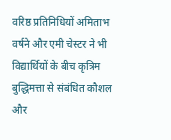वरिष्ठ प्रतिनिधियों अमिताभ वर्षने और एमी चेस्टर ने भी विद्यार्थियों के बीच कृत्रिम बुद्धिमत्ता से संबंधित कौशल और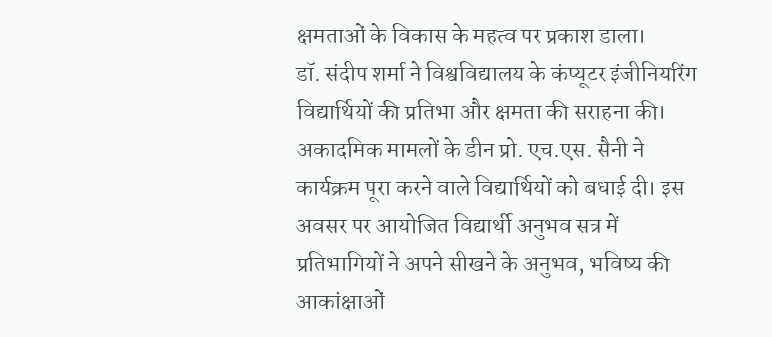क्षमताओं के विकास के महत्व पर प्रकाश डाला।
डॉ. संदीप शर्मा ने विश्वविद्यालय के कंप्यूटर इंजीनियरिंग विद्यार्थियों की प्रतिभा और क्षमता की सराहना की। अकादमिक मामलों के डीन प्रो. एच.एस. सैनी ने कार्यक्रम पूरा करने वाले विद्यार्थियों को बधाई दी। इस अवसर पर आयोजित विद्यार्थी अनुभव सत्र में प्रतिभागियों ने अपने सीखने के अनुभव, भविष्य की आकांक्षाओं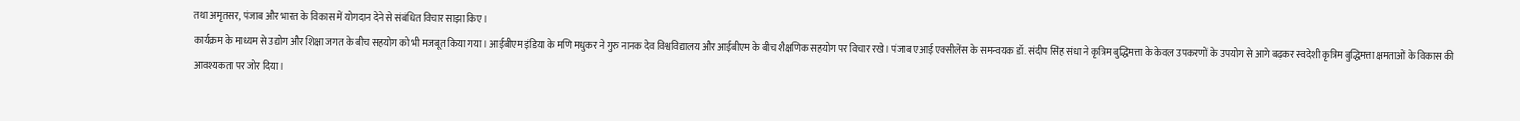तथा अमृतसर, पंजाब और भारत के विकास में योगदान देने से संबंधित विचार साझा किए।
कार्यक्रम के माध्यम से उद्योग और शिक्षा जगत के बीच सहयोग को भी मजबूत किया गया। आईबीएम इंडिया के मणि मधुकर ने गुरु नानक देव विश्वविद्यालय और आईबीएम के बीच शैक्षणिक सहयोग पर विचार रखे। पंजाब एआई एक्सीलेंस के समन्वयक डॉ. संदीप सिंह संधा ने कृत्रिम बुद्धिमत्ता के केवल उपकरणों के उपयोग से आगे बढ़कर स्वदेशी कृत्रिम बुद्धिमत्ता क्षमताओं के विकास की आवश्यकता पर जोर दिया।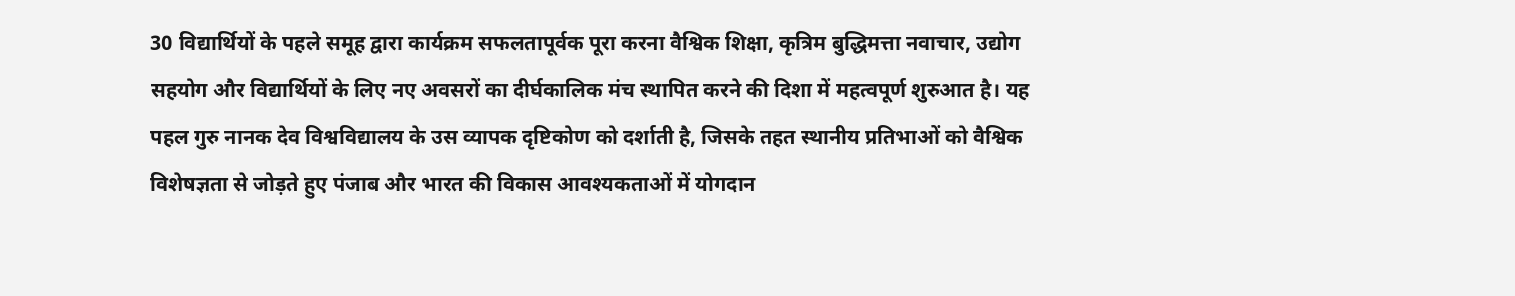30 विद्यार्थियों के पहले समूह द्वारा कार्यक्रम सफलतापूर्वक पूरा करना वैश्विक शिक्षा, कृत्रिम बुद्धिमत्ता नवाचार, उद्योग सहयोग और विद्यार्थियों के लिए नए अवसरों का दीर्घकालिक मंच स्थापित करने की दिशा में महत्वपूर्ण शुरुआत है। यह पहल गुरु नानक देव विश्वविद्यालय के उस व्यापक दृष्टिकोण को दर्शाती है, जिसके तहत स्थानीय प्रतिभाओं को वैश्विक विशेषज्ञता से जोड़ते हुए पंजाब और भारत की विकास आवश्यकताओं में योगदान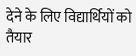देने के लिए विद्यार्थियों को तैयार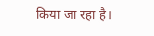किया जा रहा है।